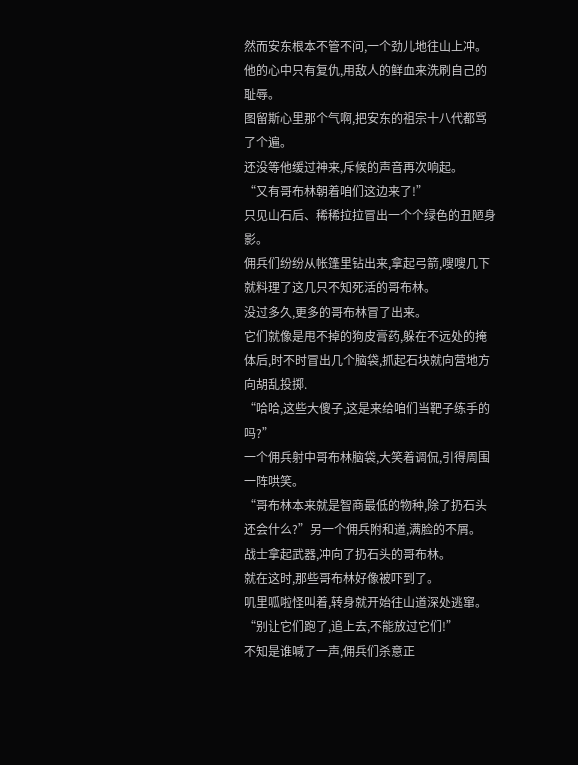然而安东根本不管不问,一个劲儿地往山上冲。
他的心中只有复仇,用敌人的鲜血来洗刷自己的耻辱。
图留斯心里那个气啊,把安东的祖宗十八代都骂了个遍。
还没等他缓过神来,斥候的声音再次响起。
“又有哥布林朝着咱们这边来了!”
只见山石后、稀稀拉拉冒出一个个绿色的丑陋身影。
佣兵们纷纷从帐篷里钻出来,拿起弓箭,嗖嗖几下就料理了这几只不知死活的哥布林。
没过多久,更多的哥布林冒了出来。
它们就像是甩不掉的狗皮膏药,躲在不远处的掩体后,时不时冒出几个脑袋,抓起石块就向营地方向胡乱投掷.
“哈哈,这些大傻子,这是来给咱们当靶子练手的吗?”
一个佣兵射中哥布林脑袋,大笑着调侃,引得周围一阵哄笑。
“哥布林本来就是智商最低的物种,除了扔石头还会什么?”另一个佣兵附和道,满脸的不屑。
战士拿起武器,冲向了扔石头的哥布林。
就在这时,那些哥布林好像被吓到了。
叽里呱啦怪叫着,转身就开始往山道深处逃窜。
“别让它们跑了,追上去,不能放过它们!”
不知是谁喊了一声,佣兵们杀意正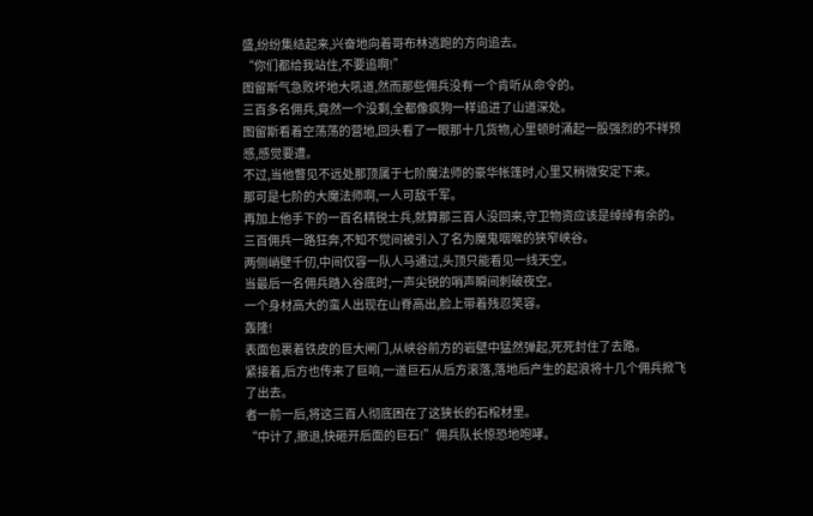盛,纷纷集结起来,兴奋地向着哥布林逃跑的方向追去。
“你们都给我站住,不要追啊!”
图留斯气急败坏地大吼道,然而那些佣兵没有一个肯听从命令的。
三百多名佣兵,竟然一个没剩,全都像疯狗一样追进了山道深处。
图留斯看着空荡荡的营地,回头看了一眼那十几货物,心里顿时涌起一股强烈的不祥预感,感觉要遭。
不过,当他瞥见不远处那顶属于七阶魔法师的豪华帐篷时,心里又稍微安定下来。
那可是七阶的大魔法师啊,一人可敌千军。
再加上他手下的一百名精锐士兵,就算那三百人没回来,守卫物资应该是绰绰有余的。
三百佣兵一路狂奔,不知不觉间被引入了名为魔鬼咽喉的狭窄峡谷。
两侧峭壁千仞,中间仅容一队人马通过,头顶只能看见一线天空。
当最后一名佣兵踏入谷底时,一声尖锐的哨声瞬间刺破夜空。
一个身材高大的蛮人出现在山脊高出,脸上带着残忍笑容。
轰隆!
表面包裹着铁皮的巨大闸门,从峡谷前方的岩壁中猛然弹起,死死封住了去路。
紧接着,后方也传来了巨响,一道巨石从后方滚落,落地后产生的起浪将十几个佣兵掀飞了出去。
者一前一后,将这三百人彻底困在了这狭长的石棺材里。
“中计了,撤退,快砸开后面的巨石!”佣兵队长惊恐地咆哮。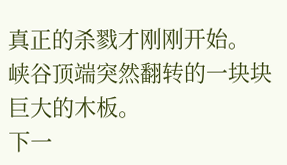真正的杀戮才刚刚开始。
峡谷顶端突然翻转的一块块巨大的木板。
下一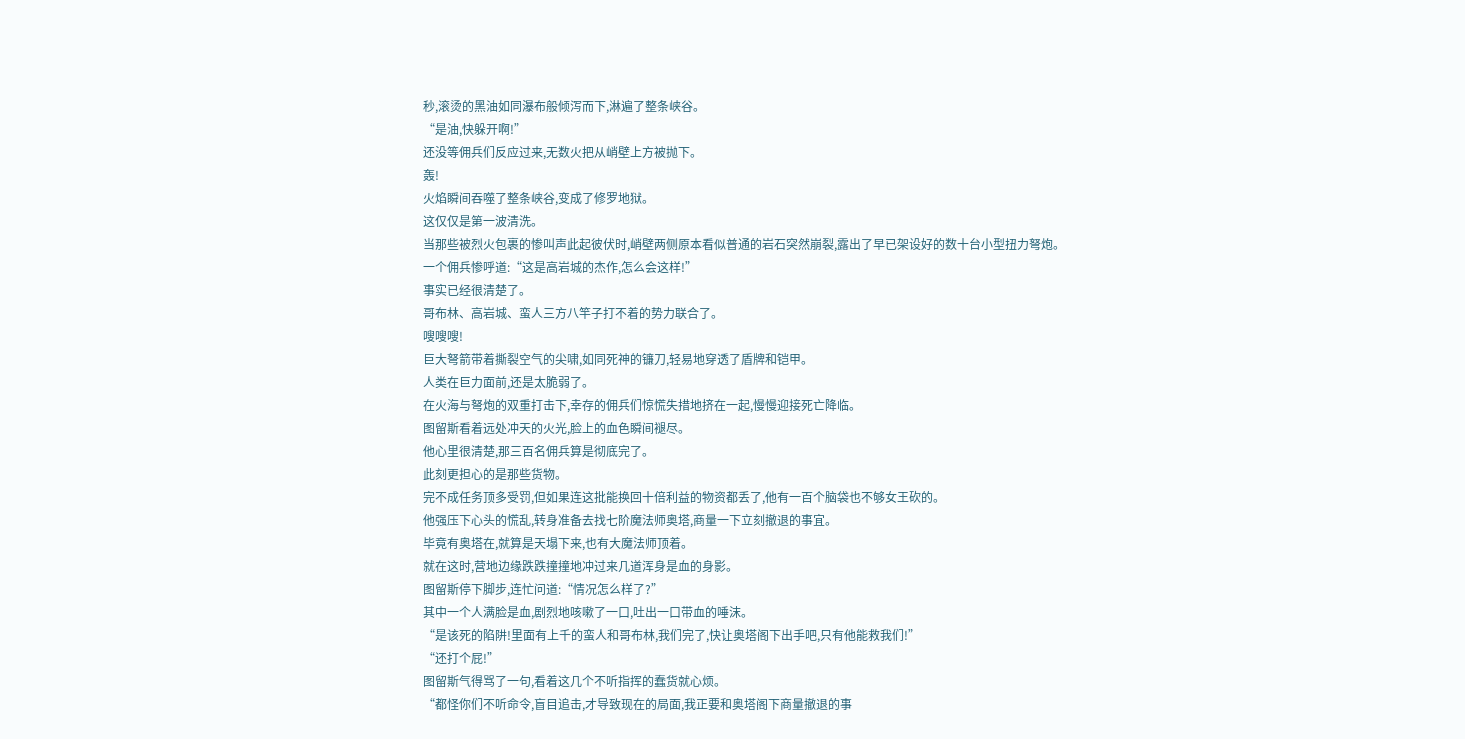秒,滚烫的黑油如同瀑布般倾泻而下,淋遍了整条峡谷。
“是油,快躲开啊!”
还没等佣兵们反应过来,无数火把从峭壁上方被抛下。
轰!
火焰瞬间吞噬了整条峡谷,变成了修罗地狱。
这仅仅是第一波清洗。
当那些被烈火包裹的惨叫声此起彼伏时,峭壁两侧原本看似普通的岩石突然崩裂,露出了早已架设好的数十台小型扭力弩炮。
一个佣兵惨呼道:“这是高岩城的杰作,怎么会这样!”
事实已经很清楚了。
哥布林、高岩城、蛮人三方八竿子打不着的势力联合了。
嗖嗖嗖!
巨大弩箭带着撕裂空气的尖啸,如同死神的镰刀,轻易地穿透了盾牌和铠甲。
人类在巨力面前,还是太脆弱了。
在火海与弩炮的双重打击下,幸存的佣兵们惊慌失措地挤在一起,慢慢迎接死亡降临。
图留斯看着远处冲天的火光,脸上的血色瞬间褪尽。
他心里很清楚,那三百名佣兵算是彻底完了。
此刻更担心的是那些货物。
完不成任务顶多受罚,但如果连这批能换回十倍利益的物资都丢了,他有一百个脑袋也不够女王砍的。
他强压下心头的慌乱,转身准备去找七阶魔法师奥塔,商量一下立刻撤退的事宜。
毕竟有奥塔在,就算是天塌下来,也有大魔法师顶着。
就在这时,营地边缘跌跌撞撞地冲过来几道浑身是血的身影。
图留斯停下脚步,连忙问道:“情况怎么样了?”
其中一个人满脸是血,剧烈地咳嗽了一口,吐出一口带血的唾沫。
“是该死的陷阱!里面有上千的蛮人和哥布林,我们完了,快让奥塔阁下出手吧,只有他能救我们!”
“还打个屁!”
图留斯气得骂了一句,看着这几个不听指挥的蠢货就心烦。
“都怪你们不听命令,盲目追击,才导致现在的局面,我正要和奥塔阁下商量撤退的事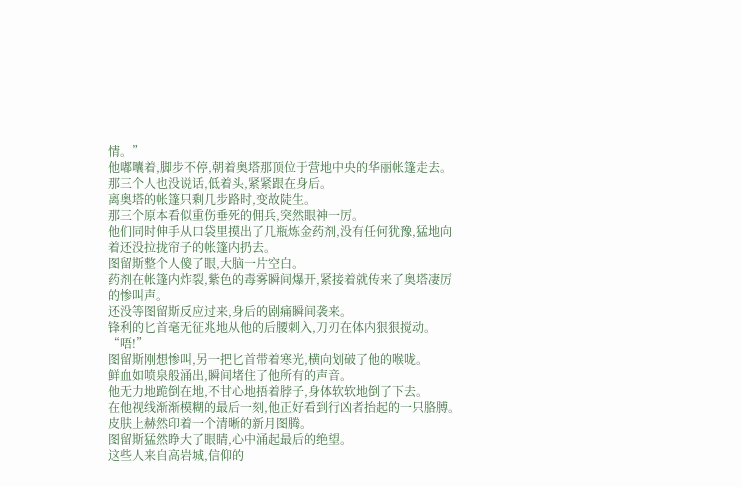情。”
他嘟囔着,脚步不停,朝着奥塔那顶位于营地中央的华丽帐篷走去。
那三个人也没说话,低着头,紧紧跟在身后。
离奥塔的帐篷只剩几步路时,变故陡生。
那三个原本看似重伤垂死的佣兵,突然眼神一厉。
他们同时伸手从口袋里摸出了几瓶炼金药剂,没有任何犹豫,猛地向着还没拉拢帘子的帐篷内扔去。
图留斯整个人傻了眼,大脑一片空白。
药剂在帐篷内炸裂,紫色的毒雾瞬间爆开,紧接着就传来了奥塔凄厉的惨叫声。
还没等图留斯反应过来,身后的剧痛瞬间袭来。
锋利的匕首毫无征兆地从他的后腰刺入,刀刃在体内狠狠搅动。
“唔!”
图留斯刚想惨叫,另一把匕首带着寒光,横向划破了他的喉咙。
鲜血如喷泉般涌出,瞬间堵住了他所有的声音。
他无力地跪倒在地,不甘心地捂着脖子,身体软软地倒了下去。
在他视线渐渐模糊的最后一刻,他正好看到行凶者抬起的一只胳膊。
皮肤上赫然印着一个清晰的新月图腾。
图留斯猛然睁大了眼睛,心中涌起最后的绝望。
这些人来自高岩城,信仰的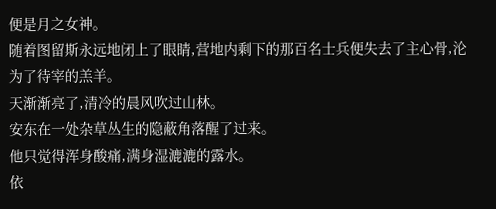便是月之女神。
随着图留斯永远地闭上了眼睛,营地内剩下的那百名士兵便失去了主心骨,沦为了待宰的羔羊。
天渐渐亮了,清冷的晨风吹过山林。
安东在一处杂草丛生的隐蔽角落醒了过来。
他只觉得浑身酸痛,满身湿漉漉的露水。
依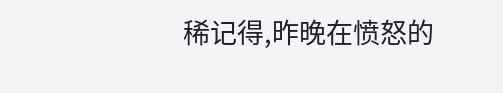稀记得,昨晚在愤怒的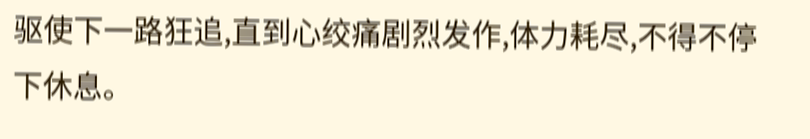驱使下一路狂追,直到心绞痛剧烈发作,体力耗尽,不得不停下休息。